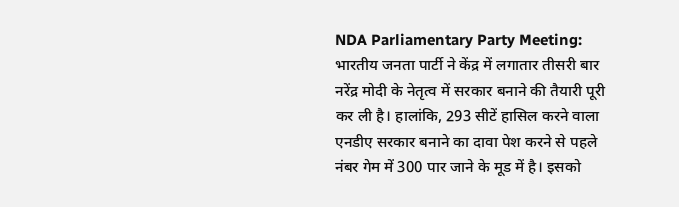NDA Parliamentary Party Meeting: भारतीय जनता पार्टी ने केंद्र में लगातार तीसरी बार नरेंद्र मोदी के नेतृत्व में सरकार बनाने की तैयारी पूरी कर ली है। हालांकि, 293 सीटें हासिल करने वाला एनडीए सरकार बनाने का दावा पेश करने से पहले नंबर गेम में 300 पार जाने के मूड में है। इसको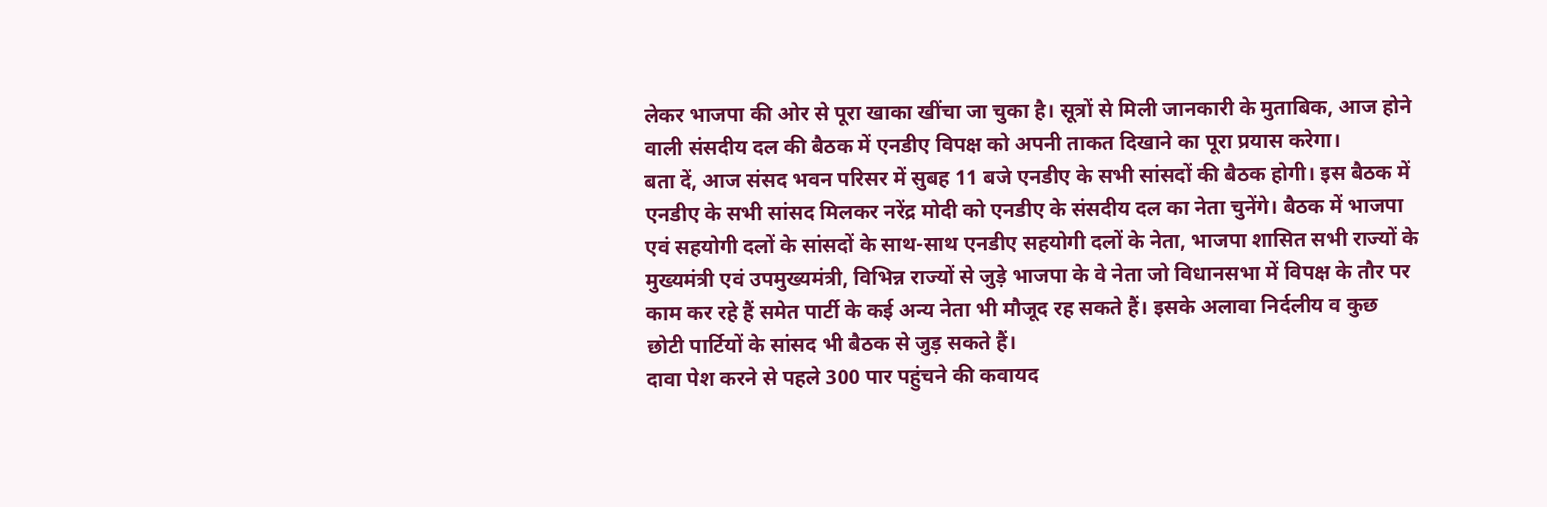लेकर भाजपा की ओर से पूरा खाका खींचा जा चुका है। सूत्रों से मिली जानकारी के मुताबिक, आज होने वाली संसदीय दल की बैठक में एनडीए विपक्ष को अपनी ताकत दिखाने का पूरा प्रयास करेगा।
बता दें, आज संसद भवन परिसर में सुबह 11 बजे एनडीए के सभी सांसदों की बैठक होगी। इस बैठक में एनडीए के सभी सांसद मिलकर नरेंद्र मोदी को एनडीए के संसदीय दल का नेता चुनेंगे। बैठक में भाजपा एवं सहयोगी दलों के सांसदों के साथ-साथ एनडीए सहयोगी दलों के नेता, भाजपा शासित सभी राज्यों के मुख्यमंत्री एवं उपमुख्यमंत्री, विभिन्न राज्यों से जुड़े भाजपा के वे नेता जो विधानसभा में विपक्ष के तौर पर काम कर रहे हैं समेत पार्टी के कई अन्य नेता भी मौजूद रह सकते हैं। इसके अलावा निर्दलीय व कुछ छोटी पार्टियों के सांसद भी बैठक से जुड़ सकते हैं।
दावा पेश करने से पहले 300 पार पहुंचने की कवायद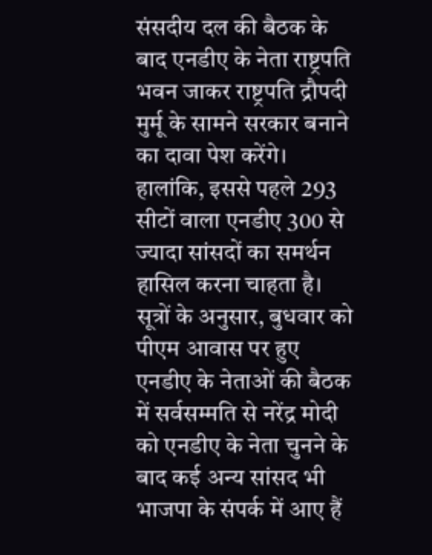संसदीय दल की बैठक के बाद एनडीए के नेता राष्ट्रपति भवन जाकर राष्ट्रपति द्रौपदी मुर्मू के सामने सरकार बनाने का दावा पेश करेंगे। हालांकि, इससे पहले 293 सीटों वाला एनडीए 300 से ज्यादा सांसदों का समर्थन हासिल करना चाहता है। सूत्रों के अनुसार, बुधवार को पीएम आवास पर हुए एनडीए के नेताओं की बैठक में सर्वसम्मति से नरेंद्र मोदी को एनडीए के नेता चुनने के बाद कई अन्य सांसद भी भाजपा के संपर्क में आए हैं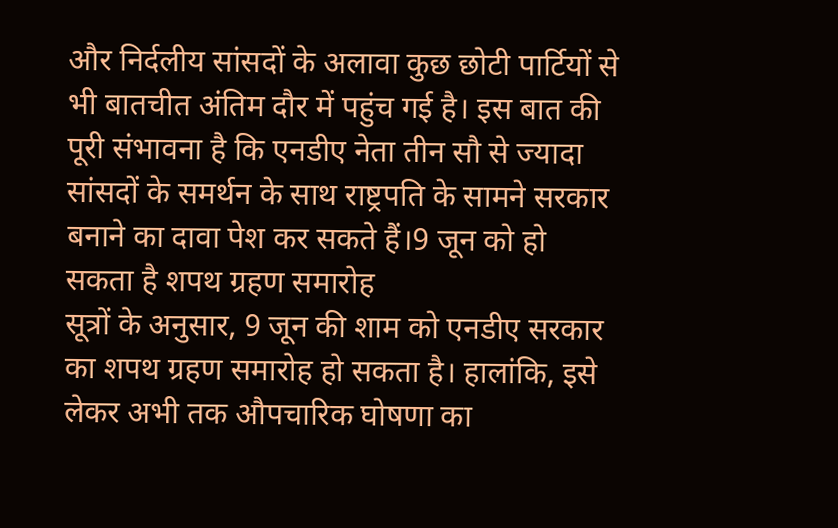और निर्दलीय सांसदों के अलावा कुछ छोटी पार्टियों से भी बातचीत अंतिम दौर में पहुंच गई है। इस बात की पूरी संभावना है कि एनडीए नेता तीन सौ से ज्यादा सांसदों के समर्थन के साथ राष्ट्रपति के सामने सरकार बनाने का दावा पेश कर सकते हैं।9 जून को हो सकता है शपथ ग्रहण समारोह
सूत्रों के अनुसार, 9 जून की शाम को एनडीए सरकार का शपथ ग्रहण समारोह हो सकता है। हालांकि, इसे लेकर अभी तक औपचारिक घोषणा का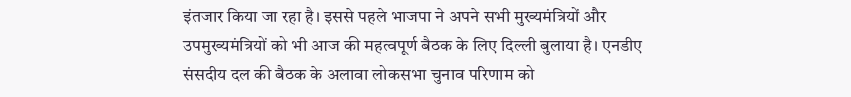इंतजार किया जा रहा है। इससे पहले भाजपा ने अपने सभी मुख्यमंत्रियों और उपमुख्यमंत्रियों को भी आज की महत्वपूर्ण बैठक के लिए दिल्ली बुलाया है। एनडीए संसदीय दल की बैठक के अलावा लोकसभा चुनाव परिणाम को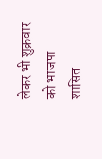लेकर भी शुक्रवार को भाजपा शासित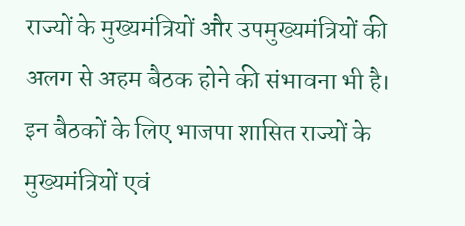राज्यों के मुख्यमंत्रियों और उपमुख्यमंत्रियों की अलग से अहम बैठक होने की संभावना भी है। इन बैठकों के लिए भाजपा शासित राज्यों के मुख्यमंत्रियों एवं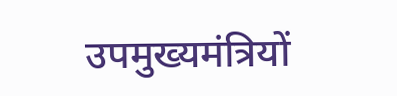उपमुख्यमंत्रियों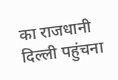का राजधानी दिल्ली पहुंचना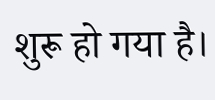शुरू हो गया है।